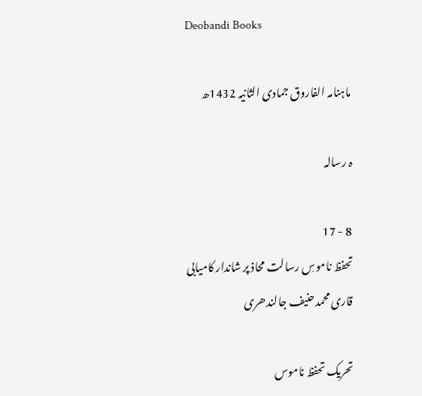Deobandi Books

ماہنامہ الفاروق جمادی الثانیہ 1432ھ

ہ رسالہ

8 - 17
تحفظ ناموسِ رسالت محاذ پر شاندار کامیابی
قاری محمدحنیف جالندھری

تحریک تحفظ ناموس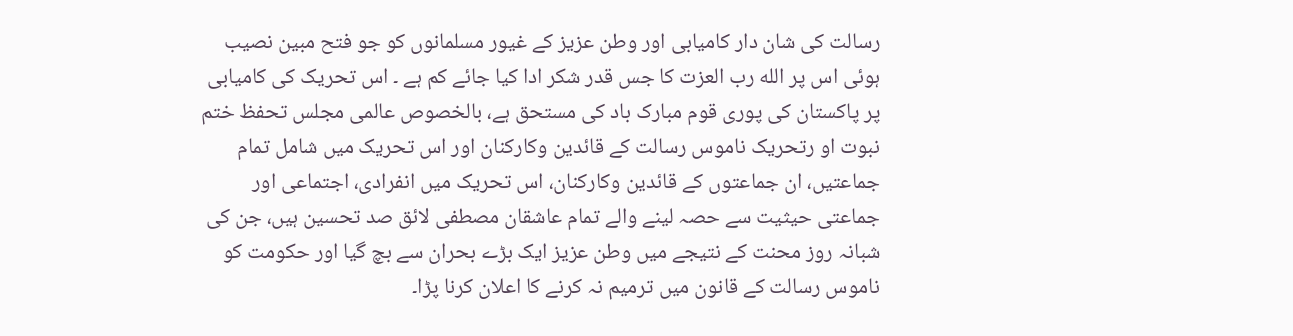رسالت کی شان دار کامیابی اور وطن عزیز کے غیور مسلمانوں کو جو فتح مبین نصیب ہوئی اس پر الله رب العزت کا جس قدر شکر ادا کیا جائے کم ہے ۔ اس تحریک کی کامیابی پر پاکستان کی پوری قوم مبارک باد کی مستحق ہے، بالخصوص عالمی مجلس تحفظ ختم نبوت او رتحریک ناموس رسالت کے قائدین وکارکنان اور اس تحریک میں شامل تمام جماعتیں، ان جماعتوں کے قائدین وکارکنان، اس تحریک میں انفرادی، اجتماعی اور جماعتی حیثیت سے حصہ لینے والے تمام عاشقان مصطفی لائق صد تحسین ہیں، جن کی شبانہ روز محنت کے نتیجے میں وطن عزیز ایک بڑے بحران سے بچ گیا اور حکومت کو ناموس رسالت کے قانون میں ترمیم نہ کرنے کا اعلان کرنا پڑا۔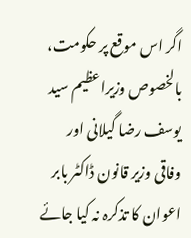اگر اس موقع پر حکومت، بالخصوص وزیراعظیم سید یوسف رضا گیلانی اور وفاقی وزیر قانون ڈاکٹر بابر اعوان کا تذکرہ نہ کیا جائے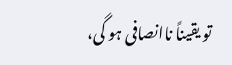تو یقیناً ناانصافی ہو گی،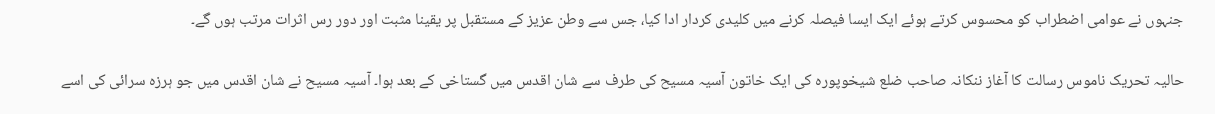جنہوں نے عوامی اضطراب کو محسوس کرتے ہوئے ایک ایسا فیصلہ کرنے میں کلیدی کردار ادا کیا، جس سے وطن عزیز کے مستقبل پر یقینا مثبت اور دور رس اثرات مرتب ہوں گے۔

حالیہ تحریک ناموس رسالت کا آغاز ننکانہ صاحب ضلع شیخوپورہ کی ایک خاتون آسیہ مسیح کی طرف سے شان اقدس میں گستاخی کے بعد ہوا۔ آسیہ مسیح نے شان اقدس میں جو ہرزہ سرائی کی اسے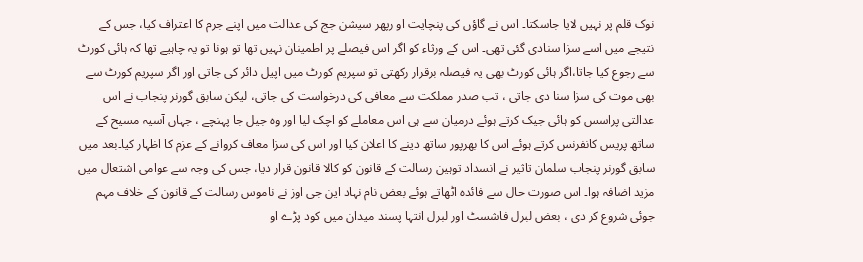نوک قلم پر نہیں لایا جاسکتا۔ اس نے گاؤں کی پنچایت او رپھر سیشن جج کی عدالت میں اپنے جرم کا اعتراف کیا، جس کے نتیجے میں اسے سزا سنادی گئی تھی۔ اس کے ورثاء کو اگر اس فیصلے پر اطمینان نہیں تھا تو ہونا تو یہ چاہیے تھا کہ ہائی کورٹ سے رجوع کیا جاتا،اگر ہائی کورٹ بھی یہ فیصلہ برقرار رکھتی تو سپریم کورٹ میں اپیل دائر کی جاتی اور اگر سپریم کورٹ سے بھی موت کی سزا سنا دی جاتی ، تب صدر مملکت سے معافی کی درخواست کی جاتی، لیکن سابق گورنر پنجاب نے اس عدالتی پراسس کو ہائی جیک کرتے ہوئے درمیان سے ہی اس معاملے کو اچک لیا اور وہ جیل جا پہنچے ، جہاں آسیہ مسیح کے ساتھ پریس کانفرنس کرتے ہوئے اس کا بھرپور ساتھ دینے کا اعلان کیا اور اس کی سزا معاف کروانے کے عزم کا اظہار کیا۔بعد میں سابق گورنر پنجاب سلمان تاثیر نے انسداد توہین رسالت کے قانون کو کالا قانون قرار دیا، جس کی وجہ سے عوامی اشتعال میں مزید اضافہ ہوا۔ اس صورت حال سے فائدہ اٹھاتے ہوئے بعض نام نہاد این جی اوز نے ناموس رسالت کے قانون کے خلاف مہم جوئی شروع کر دی ، بعض لبرل فاشسٹ اور لبرل انتہا پسند میدان میں کود پڑے او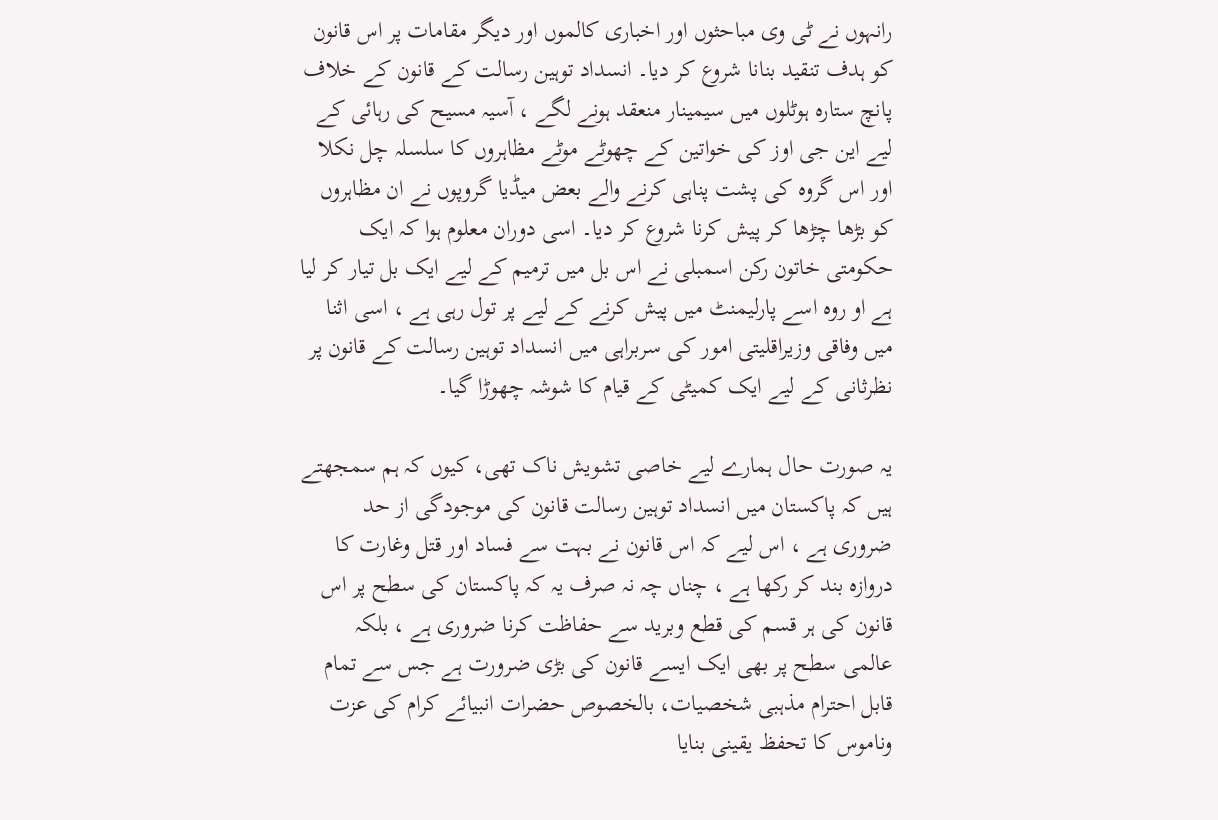رانہوں نے ٹی وی مباحثوں اور اخباری کالموں اور دیگر مقامات پر اس قانون کو ہدف تنقید بنانا شروع کر دیا۔ انسداد توہین رسالت کے قانون کے خلاف پانچ ستارہ ہوٹلوں میں سیمینار منعقد ہونے لگے ، آسیہ مسیح کی رہائی کے لیے این جی اوز کی خواتین کے چھوٹے موٹے مظاہروں کا سلسلہ چل نکلا اور اس گروہ کی پشت پناہی کرنے والے بعض میڈیا گروپوں نے ان مظاہروں کو بڑھا چڑھا کر پیش کرنا شروع کر دیا۔ اسی دوران معلوم ہوا کہ ایک حکومتی خاتون رکن اسمبلی نے اس بل میں ترمیم کے لیے ایک بل تیار کر لیا ہے او روہ اسے پارلیمنٹ میں پیش کرنے کے لیے پر تول رہی ہے ، اسی اثنا میں وفاقی وزیراقلیتی امور کی سربراہی میں انسداد توہین رسالت کے قانون پر نظرثانی کے لیے ایک کمیٹی کے قیام کا شوشہ چھوڑا گیا۔

یہ صورت حال ہمارے لیے خاصی تشویش ناک تھی، کیوں کہ ہم سمجھتے ہیں کہ پاکستان میں انسداد توہین رسالت قانون کی موجودگی از حد ضروری ہے ، اس لیے کہ اس قانون نے بہت سے فساد اور قتل وغارت کا دروازہ بند کر رکھا ہے ، چناں چہ نہ صرف یہ کہ پاکستان کی سطح پر اس قانون کی ہر قسم کی قطع وبرید سے حفاظت کرنا ضروری ہے ، بلکہ عالمی سطح پر بھی ایک ایسے قانون کی بڑی ضرورت ہے جس سے تمام قابل احترام مذہبی شخصیات، بالخصوص حضرات انبیائے کرام کی عزت وناموس کا تحفظ یقینی بنایا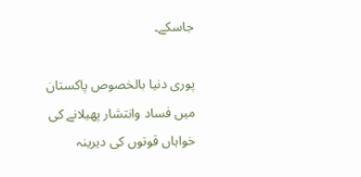جاسکے۔

پوری دنیا بالخصوص پاکستان میں فساد وانتشار پھیلانے کی خواہاں قوتوں کی دیرینہ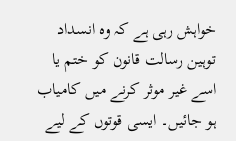خواہش رہی ہے کہ وہ انسداد توہین رسالت قانون کو ختم یا اسے غیر موثر کرنے میں کامیاب ہو جائیں۔ ایسی قوتوں کے لیے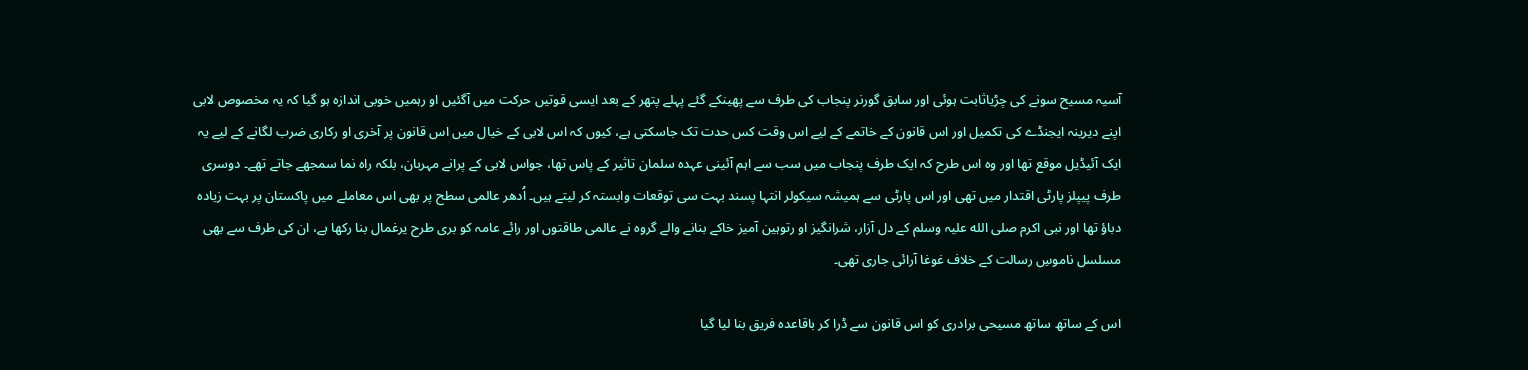آسیہ مسیح سونے کی چڑیاثابت ہوئی اور سابق گورنر پنجاب کی طرف سے پھینکے گئے پہلے پتھر کے بعد ایسی قوتیں حرکت میں آگئیں او رہمیں خوبی اندازہ ہو گیا کہ یہ مخصوص لابی اپنے دیرینہ ایجنڈے کی تکمیل اور اس قانون کے خاتمے کے لیے اس وقت کس حدت تک جاسکتی ہے، کیوں کہ اس لابی کے خیال میں اس قانون پر آخری او رکاری ضرب لگانے کے لیے یہ ایک آئیڈیل موقع تھا اور وہ اس طرح کہ ایک طرف پنجاب میں سب سے اہم آئینی عہدہ سلمان تاثیر کے پاس تھا، جواس لابی کے پرانے مہربان، بلکہ راہ نما سمجھے جاتے تھے۔ دوسری طرف پیپلز پارٹی اقتدار میں تھی اور اس پارٹی سے ہمیشہ سیکولر انتہا پسند بہت سی توقعات وابستہ کر لیتے ہیں۔ اُدھر عالمی سطح پر بھی اس معاملے میں پاکستان پر بہت زیادہ دباؤ تھا اور نبی اکرم صلی الله علیہ وسلم کے دل آزار، شرانگیز او رتوہین آمیز خاکے بنانے والے گروہ نے عالمی طاقتوں اور رائے عامہ کو بری طرح یرغمال بنا رکھا ہے، ان کی طرف سے بھی مسلسل ناموسِ رسالت کے خلاف غوغا آرائی جاری تھی۔

اس کے ساتھ ساتھ مسیحی برادری کو اس قانون سے ڈرا کر باقاعدہ فریق بنا لیا گیا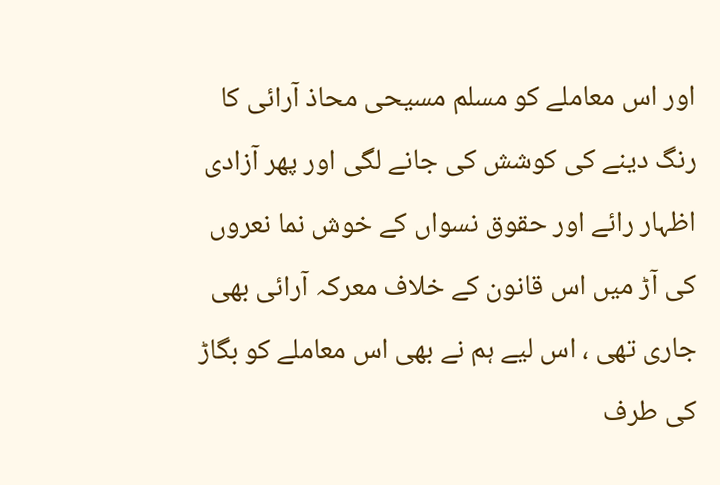اور اس معاملے کو مسلم مسیحی محاذ آرائی کا رنگ دینے کی کوشش کی جانے لگی اور پھر آزادی اظہار رائے اور حقوق نسواں کے خوش نما نعروں کی آڑ میں اس قانون کے خلاف معرکہ آرائی بھی جاری تھی ، اس لیے ہم نے بھی اس معاملے کو بگاڑ کی طرف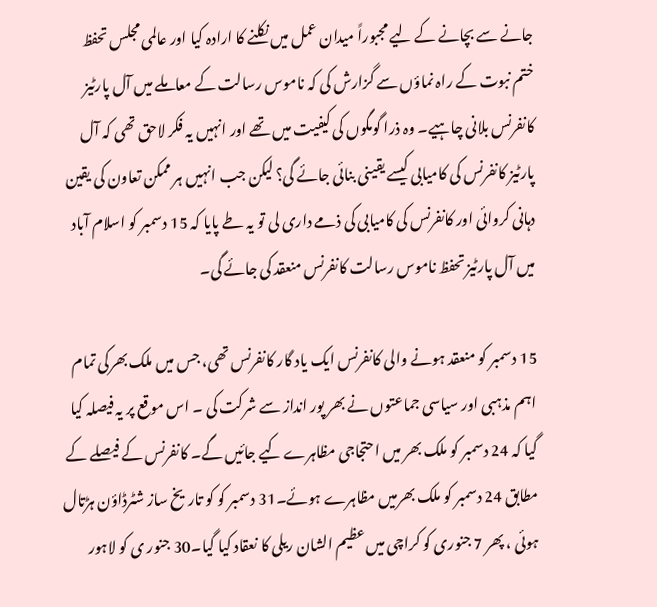جانے سے بچانے کے لیے مجبوراً میدان عمل میں نکلنے کا ارادہ کیا اور عالمی مجلس تحفظ ختم نبوت کے راہ نماؤں سے گزارش کی کہ ناموس رسالت کے معاملے میں آل پارٹیز کانفرنس بلانی چاہیے۔ وہ ذرا گومگوں کی کیفیت میں تھے اور انہیں یہ فکر لاحق تھی کہ آل پارٹیز کانفرنس کی کامیابی کیسے یقینی بنائی جائے گی؟ لیکن جب انہیں ہر ممکن تعاون کی یقین دہانی کروائی اور کانفرنس کی کامیابی کی ذمے داری لی تو یہ طے پایا کہ 15 دسمبر کو اسلام آباد میں آل پارٹیز تحفظ ناموس رسالت کانفرنس منعقد کی جائے گی۔

15 دسمبر کو منعقد ہونے والی کانفرنس ایک یاد گار کانفرنس تھی، جس میں ملک بھرکی تمام اہم مذہبی اور سیاسی جماعتوں نے بھر پور انداز سے شرکت کی ۔ اس موقع پر یہ فیصلہ کیا گیا کہ 24 دسمبر کو ملک بھر میں احتجاجی مظاہرے کیے جائیں گے۔ کانفرنس کے فیصلے کے مطابق 24 دسمبر کو ملک بھرمیں مظاہرے ہوئے۔31 دسمبر کو کو تاریخ ساز شٹرڈاؤن ہڑتال ہوئی ، پھر 7 جنوری کو کراچی میں عظیم الشان ریلی کا نعقاد کیا گیا۔30 جنور ی کو لاہور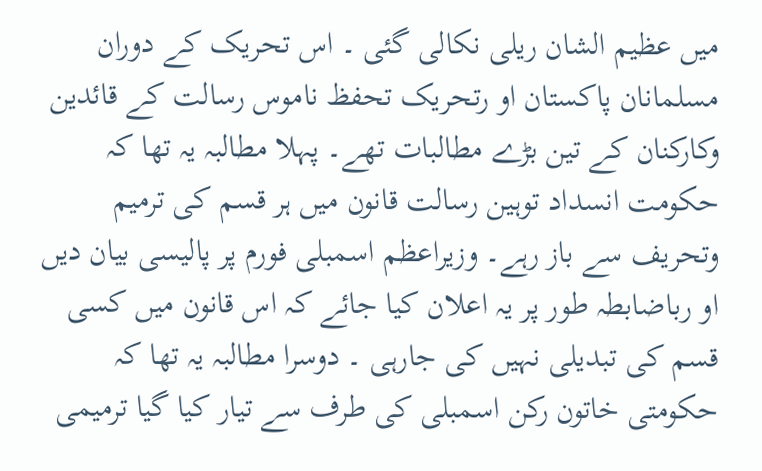میں عظیم الشان ریلی نکالی گئی ۔ اس تحریک کے دوران مسلمانان پاکستان او رتحریک تحفظ ناموس رسالت کے قائدین وکارکنان کے تین بڑے مطالبات تھے۔ پہلا مطالبہ یہ تھا کہ حکومت انسداد توہین رسالت قانون میں ہر قسم کی ترمیم وتحریف سے باز رہے۔ وزیراعظم اسمبلی فورم پر پالیسی بیان دیں او رباضابطہ طور پر یہ اعلان کیا جائے کہ اس قانون میں کسی قسم کی تبدیلی نہیں کی جارہی ۔ دوسرا مطالبہ یہ تھا کہ حکومتی خاتون رکن اسمبلی کی طرف سے تیار کیا گیا ترمیمی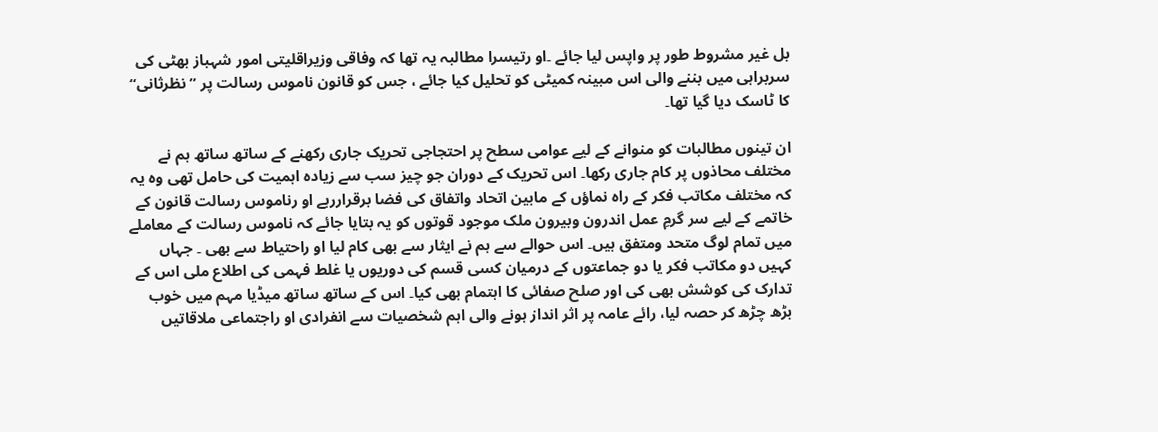بل غیر مشروط طور پر واپس لیا جائے ۔او رتیسرا مطالبہ یہ تھا کہ وفاقی وزیراقلیتی امور شہباز بھٹی کی سربراہی میں بننے والی اس مبینہ کمیٹی کو تحلیل کیا جائے ، جس کو قانون ناموس رسالت پر ”نظرثانی“ کا ٹاسک دیا گیا تھا۔

ان تینوں مطالبات کو منوانے کے لیے عوامی سطح پر احتجاجی تحریک جاری رکھنے کے ساتھ ساتھ ہم نے مختلف محاذوں پر کام جاری رکھا۔ اس تحریک کے دوران جو چیز سب سے زیادہ اہمیت کی حامل تھی وہ یہ کہ مختلف مکاتب فکر کے راہ نماؤں کے مابین اتحاد واتفاق کی فضا برقراررہے او رناموس رسالت قانون کے خاتمے کے لیے سر گرمِ عمل اندرون وبیرون ملک موجود قوتوں کو یہ بتایا جائے کہ ناموس رسالت کے معاملے میں تمام لوگ متحد ومتفق ہیں۔ اس حوالے سے ہم نے ایثار سے بھی کام لیا او راحتیاط سے بھی ۔ جہاں کہیں دو مکاتب فکر یا دو جماعتوں کے درمیان کسی قسم کی دوریوں یا غلط فہمی کی اطلاع ملی اس کے تدارک کی کوشش بھی کی اور صلح صفائی کا اہتمام بھی کیا۔ اس کے ساتھ ساتھ میڈیا مہم میں خوب بڑھ چڑھ کر حصہ لیا، رائے عامہ پر اثر انداز ہونے والی اہم شخصیات سے انفرادی او راجتماعی ملاقاتیں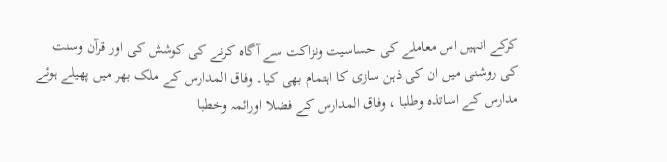کرکے انہیں اس معاملے کی حساسیت ونزاکت سے آگاہ کرنے کی کوشش کی اور قرآن وسنت کی روشنی میں ان کی ذہن سازی کا اہتمام بھی کیا۔ وفاق المدارس کے ملک بھر میں پھیلے ہوئے مدارس کے اساتذہ وطلبا ، وفاق المدارس کے فضلا اورائمہ وخطبا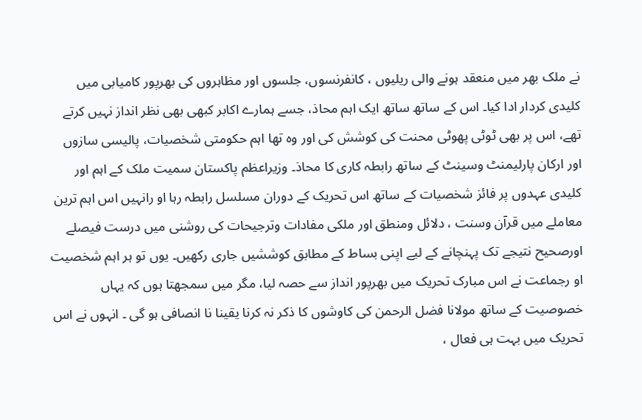نے ملک بھر میں منعقد ہونے والی ریلیوں ، کانفرنسوں، جلسوں اور مظاہروں کی بھرپور کامیابی میں کلیدی کردار ادا کیا۔ اس کے ساتھ ساتھ ایک اہم محاذ، جسے ہمارے اکابر کبھی بھی نظر انداز نہیں کرتے تھے، اس پر بھی ٹوٹی پھوٹی محنت کی کوشش کی اور وہ تھا اہم حکومتی شخصیات، پالیسی سازوں اور ارکان پارلیمنٹ وسینٹ کے ساتھ رابطہ کاری کا محاذ۔ وزیراعظم پاکستان سمیت ملک کے اہم اور کلیدی عہدوں پر فائز شخصیات کے ساتھ اس تحریک کے دوران مسلسل رابطہ رہا او رانہیں اس اہم ترین معاملے میں قرآن وسنت ، دلائل ومنطق اور ملکی مفادات وترجیحات کی روشنی میں درست فیصلے اورصحیح نتیجے تک پہنچانے کے لیے اپنی بساط کے مطابق کوششیں جاری رکھیں۔ یوں تو ہر اہم شخصیت او رجماعت نے اس مبارک تحریک میں بھرپور انداز سے حصہ لیا، مگر میں سمجھتا ہوں کہ یہاں خصوصیت کے ساتھ مولانا فضل الرحمن کی کاوشوں کا ذکر نہ کرنا یقینا نا انصافی ہو گی ۔ انہوں نے اس تحریک میں بہت ہی فعال ،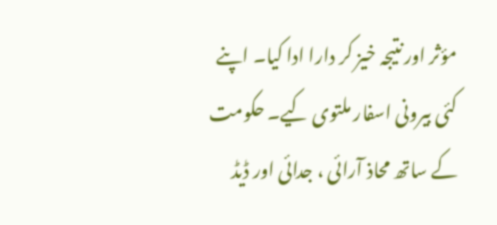مؤثر اور نتیجہ خیز کر دارا ادا کیا۔ اپنے کئی بیرونی اسفار ملتوی کیے۔ حکومت کے ساتھ محاذ آرائی ، جدائی اور ڈیڈ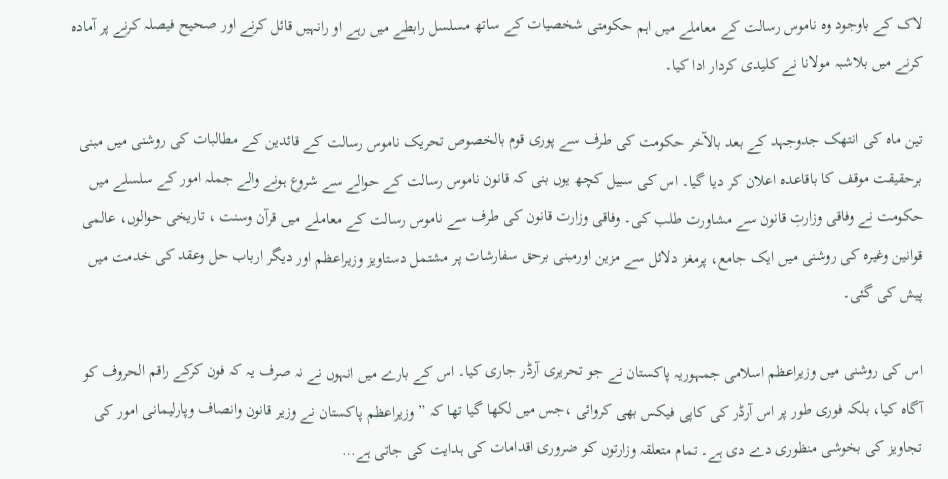لاک کے باوجود وہ ناموس رسالت کے معاملے میں اہم حکومتی شخصیات کے ساتھ مسلسل رابطے میں رہے او رانہیں قائل کرنے اور صحیح فیصلہ کرنے پر آمادہ کرنے میں بلاشبہ مولانا نے کلیدی کردار ادا کیا۔

تین ماہ کی انتھک جدوجہد کے بعد بالآخر حکومت کی طرف سے پوری قوم بالخصوص تحریک ناموس رسالت کے قائدین کے مطالبات کی روشنی میں مبنی برحقیقت موقف کا باقاعدہ اعلان کر دیا گیا۔ اس کی سبیل کچھ یوں بنی کہ قانون ناموس رسالت کے حوالے سے شروع ہونے والے جملہ امور کے سلسلے میں حکومت نے وفاقی وزارتِ قانون سے مشاورت طلب کی۔ وفاقی وزارت قانون کی طرف سے ناموس رسالت کے معاملے میں قرآن وسنت ، تاریخی حوالوں، عالمی قوانین وغیرہ کی روشنی میں ایک جامع، پرمغز دلائل سے مزین اورمبنی برحق سفارشات پر مشتمل دستاویز وزیراعظم اور دیگر ارباب حل وعقد کی خدمت میں پیش کی گئی۔

اس کی روشنی میں وزیراعظم اسلامی جمہوریہ پاکستان نے جو تحریری آرڈر جاری کیا۔ اس کے بارے میں انہوں نے نہ صرف یہ کہ فون کرکے راقم الحروف کو آگاہ کیا، بلکہ فوری طور پر اس آرڈر کی کاپی فیکس بھی کروائی ،جس میں لکھا گیا تھا کہ ” وزیراعظم پاکستان نے وزیر قانون وانصاف وپارلیمانی امور کی تجاویز کی بخوشی منظوری دے دی ہے۔ تمام متعلقہ وزارتوں کو ضروری اقدامات کی ہدایت کی جاتی ہے…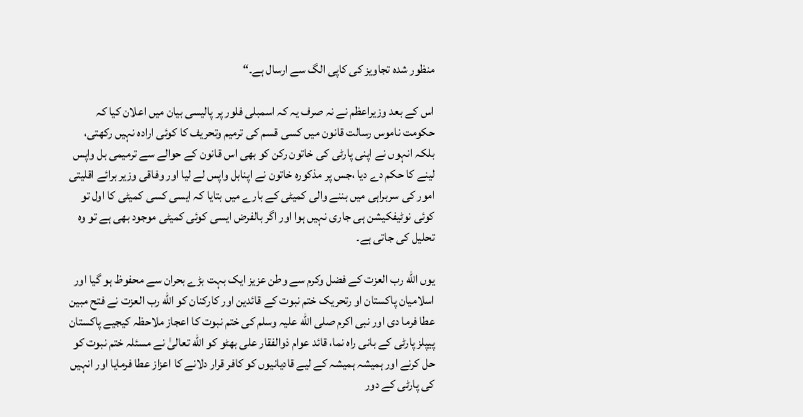منظور شدہ تجاویز کی کاپی الگ سے ارسال ہے۔“

اس کے بعد وزیراعظم نے نہ صرف یہ کہ اسمبلی فلور پر پالیسی بیان میں اعلان کیا کہ حکومت ناموس رسالت قانون میں کسی قسم کی ترمیم وتحریف کا کوئی ارادہ نہیں رکھتی، بلکہ انہوں نے اپنی پارٹی کی خاتون رکن کو بھی اس قانون کے حوالے سے ترمیمی بل واپس لینے کا حکم دے دیا ،جس پر مذکورہ خاتون نے اپنابل واپس لے لیا اور وفاقی وزیر برائے اقلیتی امور کی سربراہی میں بننے والی کمیٹی کے بارے میں بتایا کہ ایسی کسی کمیٹی کا اول تو کوئی نوٹیفکیشن ہی جاری نہیں ہوا اور اگر بالفرض ایسی کوئی کمیٹی موجود بھی ہے تو وہ تحلیل کی جاتی ہے۔

یوں الله رب العزت کے فضل وکرم سے وطن عزیز ایک بہت بڑے بحران سے محفوظ ہو گیا اور اسلامیان پاکستان او رتحریک ختم نبوت کے قائدین اور کارکنان کو الله رب العزت نے فتح مبین عطا فرما دی اور نبی اکرم صلی الله علیہ وسلم کی ختم نبوت کا اعجاز ملاحظہ کیجیے پاکستان پیپلز پارٹی کے بانی راہ نما، قائد عوام ذوالفقار علی بھٹو کو الله تعالیٰ نے مسئلہ ختم نبوت کو حل کرنے اور ہمیشہ ہمیشہ کے لیے قادیانیوں کو کافر قرار دلانے کا اعزاز عطا فرمایا اور انہیں کی پارٹی کے دور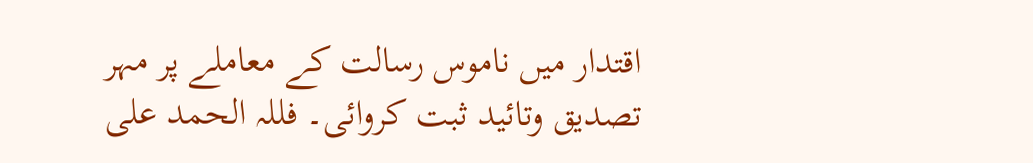اقتدار میں ناموس رسالت کے معاملے پر مہر تصدیق وتائید ثبت کروائی۔ فللہ الحمد علی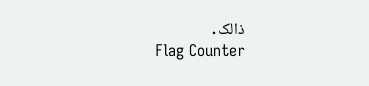ذالک․
Flag Counter